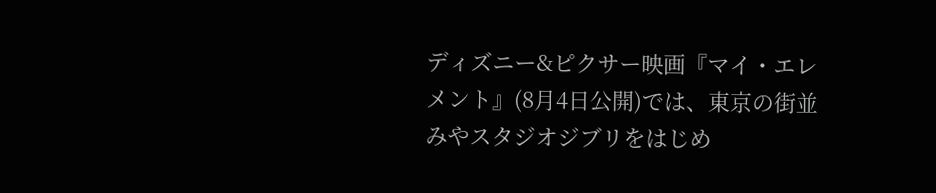ディズニー&ピクサー映画『マイ・エレメント』(8月4日公開)では、東京の街並みやスタジオジブリをはじめ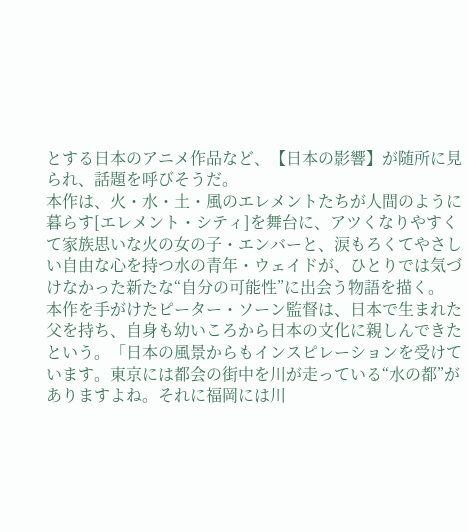とする日本のアニメ作品など、【日本の影響】が随所に見られ、話題を呼びそうだ。
本作は、火・水・土・風のエレメントたちが人間のように暮らす[エレメント・シティ]を舞台に、アツくなりやすくて家族思いな火の女の子・エンバーと、涙もろくてやさしい自由な心を持つ水の青年・ウェイドが、ひとりでは気づけなかった新たな“自分の可能性”に出会う物語を描く。
本作を手がけたピーター・ソーン監督は、日本で生まれた父を持ち、自身も幼いころから日本の文化に親しんできたという。「日本の風景からもインスピレーションを受けています。東京には都会の街中を川が走っている“水の都”がありますよね。それに福岡には川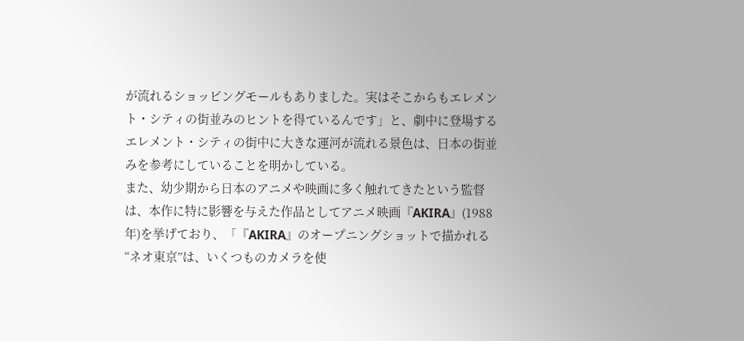が流れるショッピングモールもありました。実はそこからもエレメント・シティの街並みのヒントを得ているんです」と、劇中に登場するエレメント・シティの街中に大きな運河が流れる景色は、日本の街並みを参考にしていることを明かしている。
また、幼少期から日本のアニメや映画に多く触れてきたという監督は、本作に特に影響を与えた作品としてアニメ映画『AKIRA』(1988年)を挙げており、「『AKIRA』のオープニングショットで描かれる“ネオ東京”は、いくつものカメラを使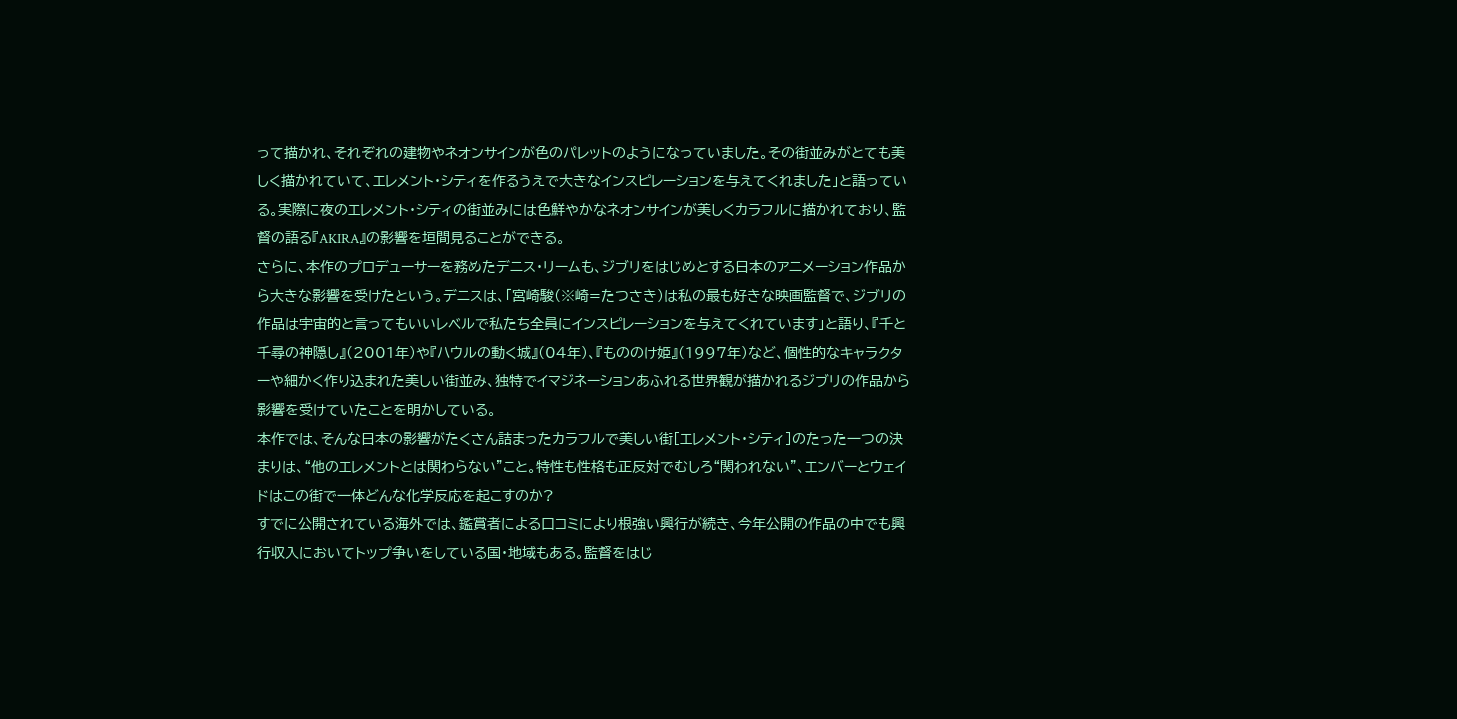って描かれ、それぞれの建物やネオンサインが色のパレットのようになっていました。その街並みがとても美しく描かれていて、エレメント・シティを作るうえで大きなインスピレーションを与えてくれました」と語っている。実際に夜のエレメント・シティの街並みには色鮮やかなネオンサインが美しくカラフルに描かれており、監督の語る『AKIRA』の影響を垣間見ることができる。
さらに、本作のプロデューサーを務めたデニス・リームも、ジブリをはじめとする日本のアニメーション作品から大きな影響を受けたという。デニスは、「宮崎駿(※崎=たつさき)は私の最も好きな映画監督で、ジブリの作品は宇宙的と言ってもいいレベルで私たち全員にインスピレーションを与えてくれています」と語り、『千と千尋の神隠し』(2001年)や『ハウルの動く城』(04年)、『もののけ姫』(1997年)など、個性的なキャラクターや細かく作り込まれた美しい街並み、独特でイマジネーションあふれる世界観が描かれるジブリの作品から影響を受けていたことを明かしている。
本作では、そんな日本の影響がたくさん詰まったカラフルで美しい街[エレメント・シティ]のたった一つの決まりは、“他のエレメントとは関わらない”こと。特性も性格も正反対でむしろ“関われない”、エンバーとウェイドはこの街で一体どんな化学反応を起こすのか?
すでに公開されている海外では、鑑賞者による口コミにより根強い興行が続き、今年公開の作品の中でも興行収入においてトップ争いをしている国・地域もある。監督をはじ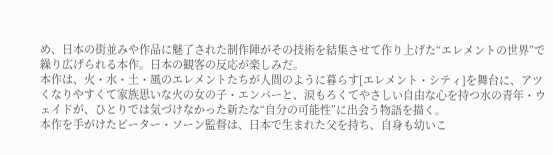め、日本の街並みや作品に魅了された制作陣がその技術を結集させて作り上げた“エレメントの世界”で繰り広げられる本作。日本の観客の反応が楽しみだ。
本作は、火・水・土・風のエレメントたちが人間のように暮らす[エレメント・シティ]を舞台に、アツくなりやすくて家族思いな火の女の子・エンバーと、涙もろくてやさしい自由な心を持つ水の青年・ウェイドが、ひとりでは気づけなかった新たな“自分の可能性”に出会う物語を描く。
本作を手がけたピーター・ソーン監督は、日本で生まれた父を持ち、自身も幼いこ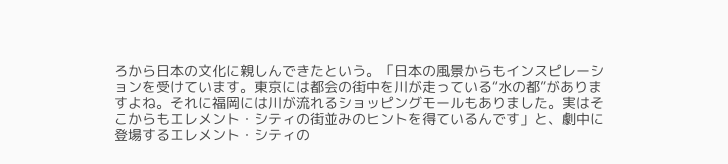ろから日本の文化に親しんできたという。「日本の風景からもインスピレーションを受けています。東京には都会の街中を川が走っている“水の都”がありますよね。それに福岡には川が流れるショッピングモールもありました。実はそこからもエレメント・シティの街並みのヒントを得ているんです」と、劇中に登場するエレメント・シティの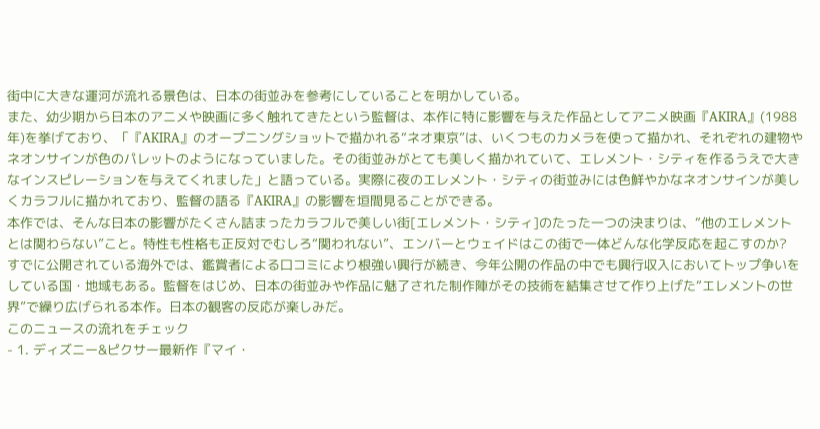街中に大きな運河が流れる景色は、日本の街並みを参考にしていることを明かしている。
また、幼少期から日本のアニメや映画に多く触れてきたという監督は、本作に特に影響を与えた作品としてアニメ映画『AKIRA』(1988年)を挙げており、「『AKIRA』のオープニングショットで描かれる“ネオ東京”は、いくつものカメラを使って描かれ、それぞれの建物やネオンサインが色のパレットのようになっていました。その街並みがとても美しく描かれていて、エレメント・シティを作るうえで大きなインスピレーションを与えてくれました」と語っている。実際に夜のエレメント・シティの街並みには色鮮やかなネオンサインが美しくカラフルに描かれており、監督の語る『AKIRA』の影響を垣間見ることができる。
本作では、そんな日本の影響がたくさん詰まったカラフルで美しい街[エレメント・シティ]のたった一つの決まりは、“他のエレメントとは関わらない”こと。特性も性格も正反対でむしろ“関われない”、エンバーとウェイドはこの街で一体どんな化学反応を起こすのか?
すでに公開されている海外では、鑑賞者による口コミにより根強い興行が続き、今年公開の作品の中でも興行収入においてトップ争いをしている国・地域もある。監督をはじめ、日本の街並みや作品に魅了された制作陣がその技術を結集させて作り上げた“エレメントの世界”で繰り広げられる本作。日本の観客の反応が楽しみだ。
このニュースの流れをチェック
- 1. ディズニー&ピクサー最新作『マイ・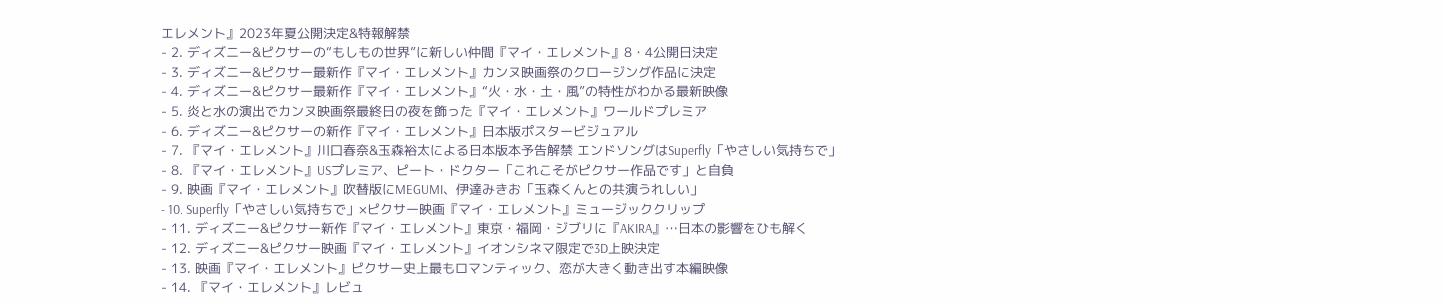エレメント』2023年夏公開決定&特報解禁
- 2. ディズニー&ピクサーの“もしもの世界”に新しい仲間『マイ・エレメント』8・4公開日決定
- 3. ディズニー&ピクサー最新作『マイ・エレメント』カンヌ映画祭のクロージング作品に決定
- 4. ディズニー&ピクサー最新作『マイ・エレメント』“火・水・土・風”の特性がわかる最新映像
- 5. 炎と水の演出でカンヌ映画祭最終日の夜を飾った『マイ・エレメント』ワールドプレミア
- 6. ディズニー&ピクサーの新作『マイ・エレメント』日本版ポスタービジュアル
- 7. 『マイ・エレメント』川口春奈&玉森裕太による日本版本予告解禁 エンドソングはSuperfly「やさしい気持ちで」
- 8. 『マイ・エレメント』USプレミア、ピート・ドクター「これこそがピクサー作品です」と自負
- 9. 映画『マイ・エレメント』吹替版にMEGUMI、伊達みきお「玉森くんとの共演うれしい」
- 10. Superfly「やさしい気持ちで」×ピクサー映画『マイ・エレメント』ミュージッククリップ
- 11. ディズニー&ピクサー新作『マイ・エレメント』東京・福岡・ジブリに『AKIRA』…日本の影響をひも解く
- 12. ディズニー&ピクサー映画『マイ・エレメント』イオンシネマ限定で3D上映決定
- 13. 映画『マイ・エレメント』ピクサー史上最もロマンティック、恋が大きく動き出す本編映像
- 14. 『マイ・エレメント』レビュ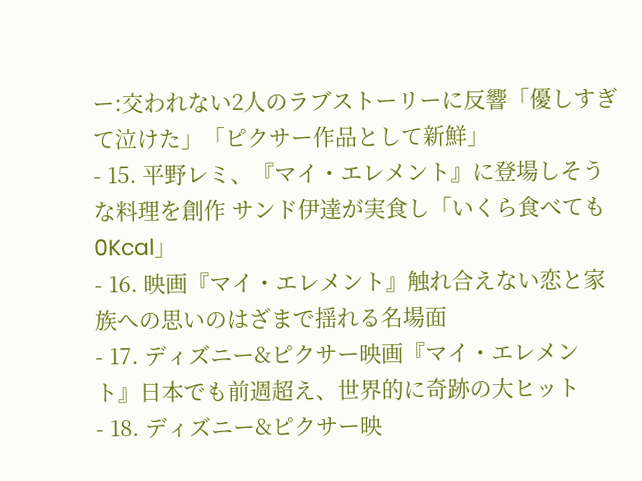ー:交われない2人のラブストーリーに反響「優しすぎて泣けた」「ピクサー作品として新鮮」
- 15. 平野レミ、『マイ・エレメント』に登場しそうな料理を創作 サンド伊達が実食し「いくら食べても0Kcal」
- 16. 映画『マイ・エレメント』触れ合えない恋と家族への思いのはざまで揺れる名場面
- 17. ディズニー&ピクサー映画『マイ・エレメント』日本でも前週超え、世界的に奇跡の大ヒット
- 18. ディズニー&ピクサー映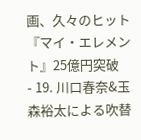画、久々のヒット『マイ・エレメント』25億円突破
- 19. 川口春奈&玉森裕太による吹替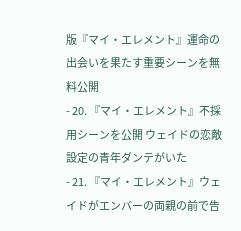版『マイ・エレメント』運命の出会いを果たす重要シーンを無料公開
- 20. 『マイ・エレメント』不採用シーンを公開 ウェイドの恋敵設定の青年ダンテがいた
- 21. 『マイ・エレメント』ウェイドがエンバーの両親の前で告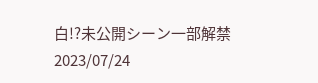白!?未公開シーン一部解禁
2023/07/24